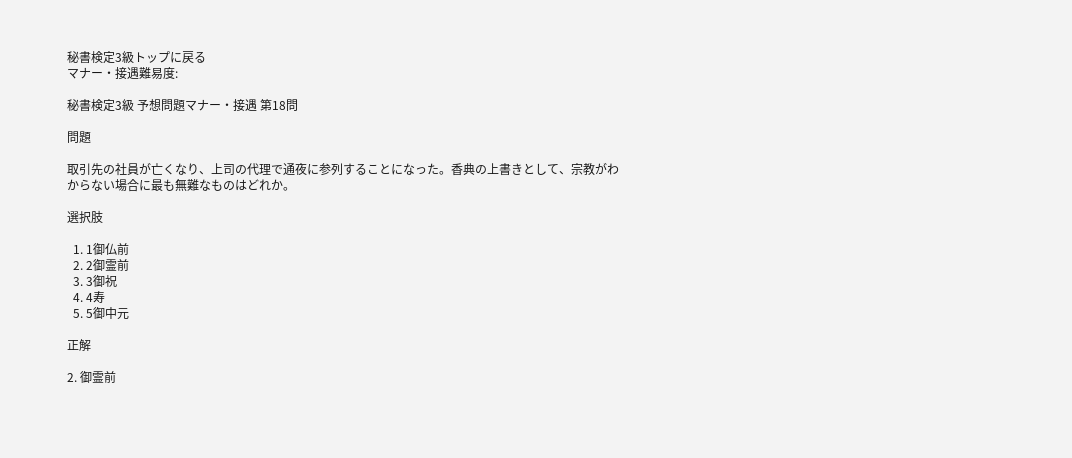秘書検定3級トップに戻る
マナー・接遇難易度:

秘書検定3級 予想問題マナー・接遇 第18問

問題

取引先の社員が亡くなり、上司の代理で通夜に参列することになった。香典の上書きとして、宗教がわからない場合に最も無難なものはどれか。

選択肢

  1. 1御仏前
  2. 2御霊前
  3. 3御祝
  4. 4寿
  5. 5御中元

正解

2. 御霊前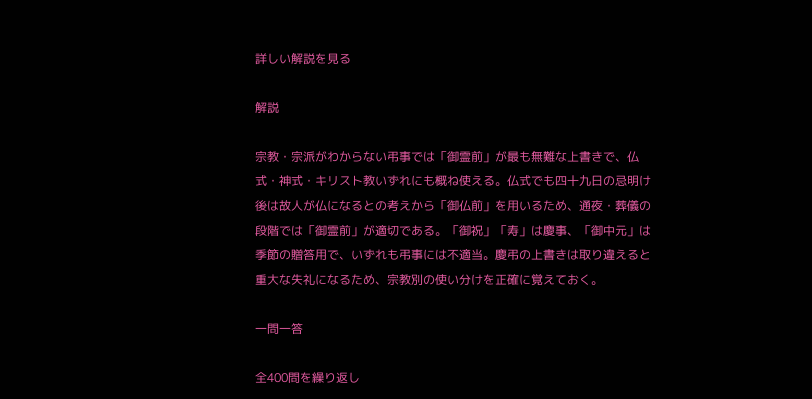詳しい解説を見る

解説

宗教・宗派がわからない弔事では「御霊前」が最も無難な上書きで、仏式・神式・キリスト教いずれにも概ね使える。仏式でも四十九日の忌明け後は故人が仏になるとの考えから「御仏前」を用いるため、通夜・葬儀の段階では「御霊前」が適切である。「御祝」「寿」は慶事、「御中元」は季節の贈答用で、いずれも弔事には不適当。慶弔の上書きは取り違えると重大な失礼になるため、宗教別の使い分けを正確に覚えておく。

一問一答

全400問を繰り返し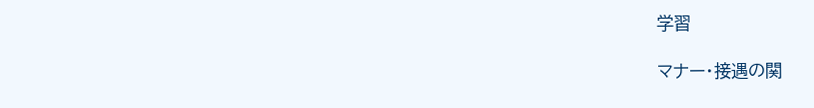学習

マナー・接遇の関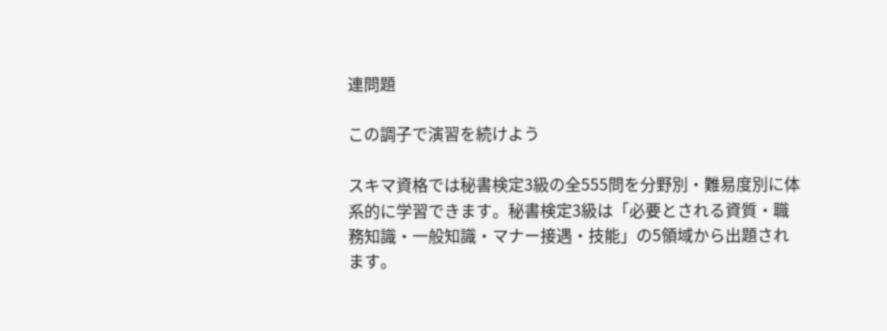連問題

この調子で演習を続けよう

スキマ資格では秘書検定3級の全555問を分野別・難易度別に体系的に学習できます。秘書検定3級は「必要とされる資質・職務知識・一般知識・マナー接遇・技能」の5領域から出題されます。